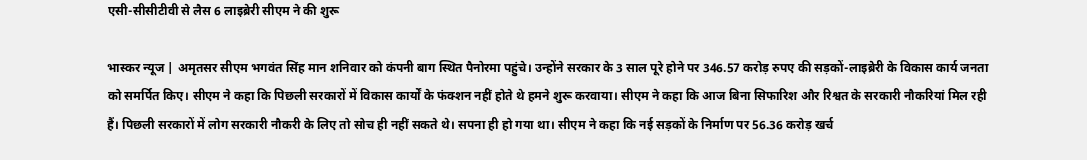एसी-सीसीटीवी से लैस 6 लाइब्रेरी सीएम ने की शुरू

भास्कर न्यूज | अमृतसर सीएम भगवंत सिंह मान शनिवार को कंपनी बाग स्थित पैनोरमा पहुंचे। उन्होंने सरकार के 3 साल पूरे होने पर 346.57 करोड़ रुपए की सड़कों-लाइब्रेरी के विकास कार्य जनता को समर्पित किए। सीएम ने कहा कि पिछली सरकारों में विकास कार्यों के फंक्शन नहीं होते थे हमने शुरू करवाया। सीएम ने कहा कि आज बिना सिफारिश और रिश्वत के सरकारी नौकरियां मिल रही हैं। पिछली सरकारों में लोग सरकारी नौकरी के लिए तो सोच ही नहीं सकते थे। सपना ही हो गया था। सीएम ने कहा कि नई सड़कों के निर्माण पर 56.36 करोड़ खर्च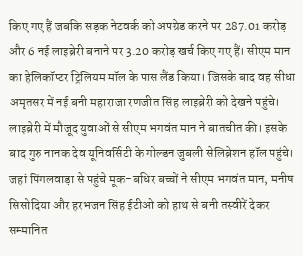किए गए हैं जबकि सड़क नेटवर्क को अपग्रेड करने पर 287.01 करोड़ और 6 नई लाइब्रेरी बनाने पर 3.20 करोड़ खर्च किए गए हैं। सीएम मान का हेलिकॉप्टर ट्रिलियम मॉल के पास लैंड किया। जिसके बाद वह सीधा अमृतसर में नई बनी महाराजा रणजीत सिंह लाइब्रेरी को देखने पहुंचे। लाइब्रेरी में मौजूद युवाओं से सीएम भगवंत मान ने बातचीत की। इसके बाद गुरु नानक देव यूनिवर्सिटी के गोल्डन जुबली सेलिब्रेशन हॉल पहुंचे। जहां पिंगलवाड़ा से पहुंचे मूक-बधिर बच्चों ने सीएम भगवंत मान, मनीष सिसोदिया और हरभजन सिंह ईटीओ को हाथ से बनी तस्वीरें देकर सम्मानित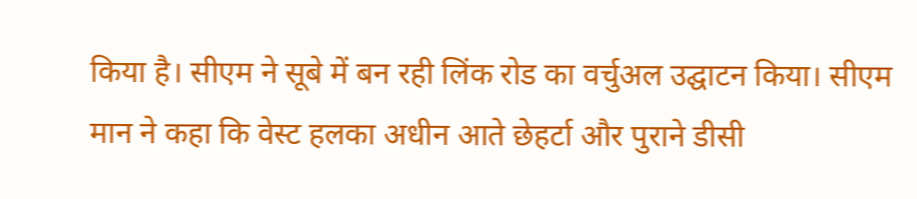किया है। सीएम ने सूबे में बन रही लिंक रोड का वर्चुअल उद्घाटन किया। सीएम मान ने कहा कि वेस्ट हलका अधीन आते छेहर्टा और पुराने डीसी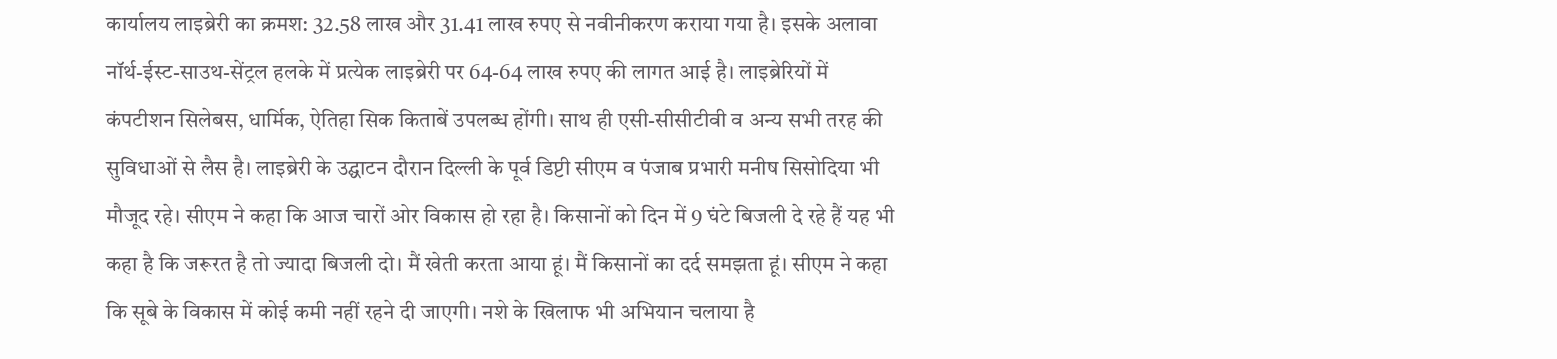कार्यालय लाइब्रेरी का क्रमश: 32.58 लाख और 31.41 लाख रुपए से नवीनीकरण कराया गया है। इसके अलावा नॉर्थ-ईस्ट-साउथ-सेंट्रल हलके में प्रत्येक लाइब्रेरी पर 64-64 लाख रुपए की लागत आई है। लाइब्रेरियों में कंपटीशन सिलेबस, धार्मिक, ऐतिहा सिक किताबें उपलब्ध होंगी। साथ ही एसी-सीसीटीवी व अन्य सभी तरह की सुविधाओं से लैस है। लाइब्रेरी के उद्घाटन दौरान दिल्ली के पूर्व डिप्टी सीएम व पंजाब प्रभारी मनीष सिसोदिया भी मौजूद रहे। सीएम ने कहा कि आज चारों ओर विकास हो रहा है। किसानों को दिन में 9 घंटे बिजली दे रहे हैं यह भी कहा है कि जरूरत है तो ज्यादा बिजली दो। मैं खेती करता आया हूं। मैं किसानों का दर्द समझता हूं। सीएम ने कहा कि सूबे के विकास में कोई कमी नहीं रहने दी जाएगी। नशे के खिलाफ भी अभियान चलाया है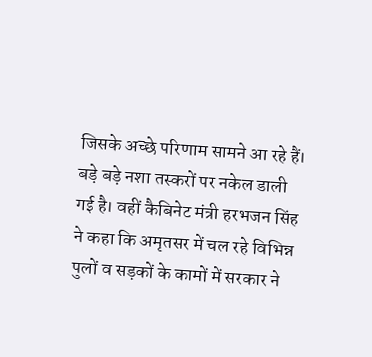जिसके अच्छे परिणाम सामने आ रहे हैं। बड़े बड़े नशा तस्करों पर नकेल डाली गई है। वहीं कैबिनेट मंत्री हरभजन सिंह ने कहा कि अमृतसर में चल रहे विभिन्न पुलों व सड़कों के कामों में सरकार ने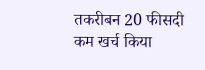तकरीबन 20 फीसदी कम खर्च किया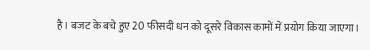है। बजट के बचे हुए 20 फीसदी धन को दूसरे विकास कामों में प्रयोग किया जाएगा।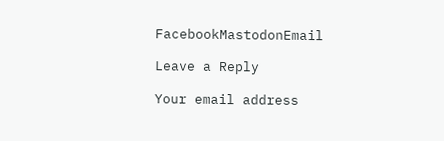FacebookMastodonEmail

Leave a Reply

Your email address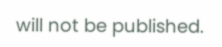will not be published.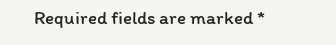Required fields are marked *